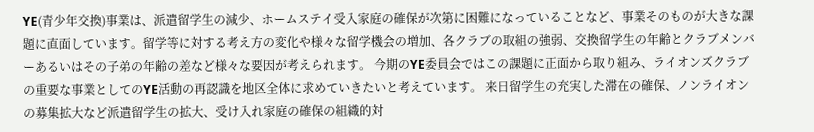YE(青少年交換)事業は、派遣留学生の減少、ホームステイ受入家庭の確保が次第に困難になっていることなど、事業そのものが大きな課題に直面しています。留学等に対する考え方の変化や様々な留学機会の増加、各クラブの取組の強弱、交換留学生の年齢とクラブメンバーあるいはその子弟の年齢の差など様々な要因が考えられます。 今期のYE委員会ではこの課題に正面から取り組み、ライオンズクラブの重要な事業としてのYE活動の再認識を地区全体に求めていきたいと考えています。 来日留学生の充実した滞在の確保、ノンライオンの募集拡大など派遣留学生の拡大、受け入れ家庭の確保の組織的対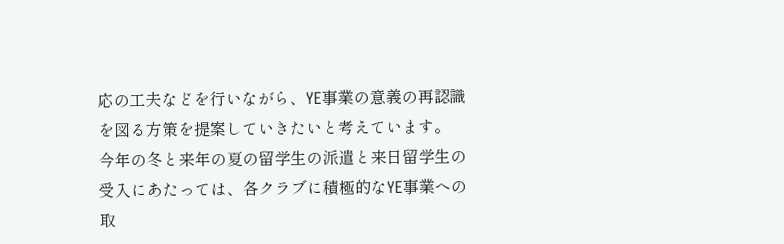応の工夫などを行いながら、YE事業の意義の再認識を図る方策を提案していきたいと考えています。
今年の冬と来年の夏の留学生の派遣と来日留学生の受入にあたっては、各クラブに積極的なYE事業への取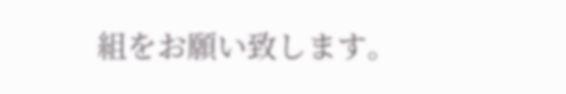組をお願い致します。